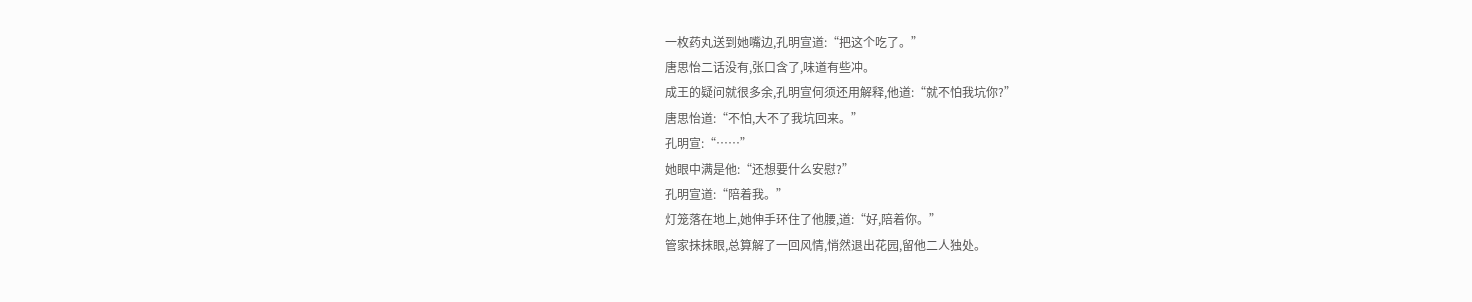一枚药丸送到她嘴边,孔明宣道:“把这个吃了。”
唐思怡二话没有,张口含了,味道有些冲。
成王的疑问就很多余,孔明宣何须还用解释,他道:“就不怕我坑你?”
唐思怡道:“不怕,大不了我坑回来。”
孔明宣:“……”
她眼中满是他:“还想要什么安慰?”
孔明宣道:“陪着我。”
灯笼落在地上,她伸手环住了他腰,道:“好,陪着你。”
管家抹抹眼,总算解了一回风情,悄然退出花园,留他二人独处。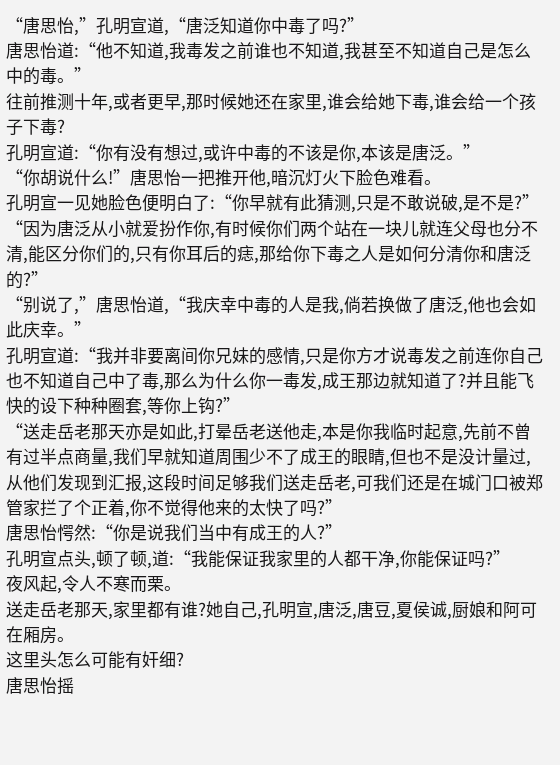“唐思怡,”孔明宣道,“唐泛知道你中毒了吗?”
唐思怡道:“他不知道,我毒发之前谁也不知道,我甚至不知道自己是怎么中的毒。”
往前推测十年,或者更早,那时候她还在家里,谁会给她下毒,谁会给一个孩子下毒?
孔明宣道:“你有没有想过,或许中毒的不该是你,本该是唐泛。”
“你胡说什么!”唐思怡一把推开他,暗沉灯火下脸色难看。
孔明宣一见她脸色便明白了:“你早就有此猜测,只是不敢说破,是不是?”
“因为唐泛从小就爱扮作你,有时候你们两个站在一块儿就连父母也分不清,能区分你们的,只有你耳后的痣,那给你下毒之人是如何分清你和唐泛的?”
“别说了,”唐思怡道,“我庆幸中毒的人是我,倘若换做了唐泛,他也会如此庆幸。”
孔明宣道:“我并非要离间你兄妹的感情,只是你方才说毒发之前连你自己也不知道自己中了毒,那么为什么你一毒发,成王那边就知道了?并且能飞快的设下种种圈套,等你上钩?”
“送走岳老那天亦是如此,打晕岳老送他走,本是你我临时起意,先前不曾有过半点商量,我们早就知道周围少不了成王的眼睛,但也不是没计量过,从他们发现到汇报,这段时间足够我们送走岳老,可我们还是在城门口被郑管家拦了个正着,你不觉得他来的太快了吗?”
唐思怡愕然:“你是说我们当中有成王的人?”
孔明宣点头,顿了顿,道:“我能保证我家里的人都干净,你能保证吗?”
夜风起,令人不寒而栗。
送走岳老那天,家里都有谁?她自己,孔明宣,唐泛,唐豆,夏侯诚,厨娘和阿可在厢房。
这里头怎么可能有奸细?
唐思怡摇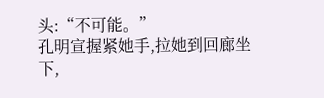头:“不可能。”
孔明宣握紧她手,拉她到回廊坐下,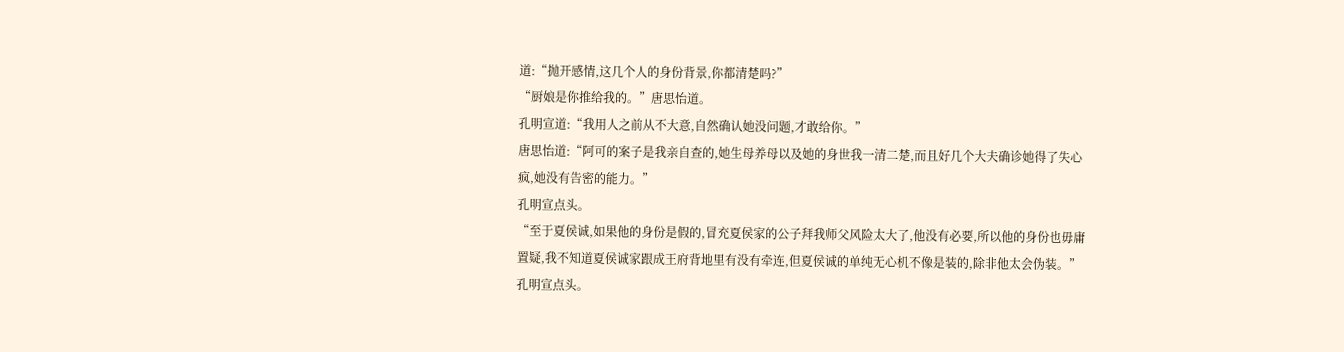道:“抛开感情,这几个人的身份背景,你都清楚吗?”
“厨娘是你推给我的。”唐思怡道。
孔明宣道:“我用人之前从不大意,自然确认她没问题,才敢给你。”
唐思怡道:“阿可的案子是我亲自查的,她生母养母以及她的身世我一清二楚,而且好几个大夫确诊她得了失心疯,她没有告密的能力。”
孔明宣点头。
“至于夏侯诚,如果他的身份是假的,冒充夏侯家的公子拜我师父风险太大了,他没有必要,所以他的身份也毋庸置疑,我不知道夏侯诚家跟成王府背地里有没有牵连,但夏侯诚的单纯无心机不像是装的,除非他太会伪装。”
孔明宣点头。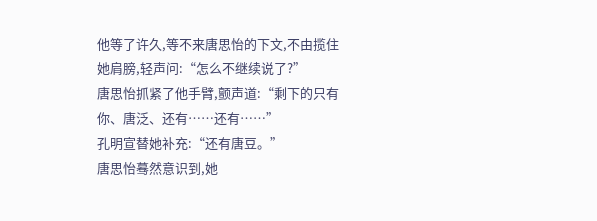他等了许久,等不来唐思怡的下文,不由揽住她肩膀,轻声问:“怎么不继续说了?”
唐思怡抓紧了他手臂,颤声道:“剩下的只有你、唐泛、还有……还有……”
孔明宣替她补充:“还有唐豆。”
唐思怡蓦然意识到,她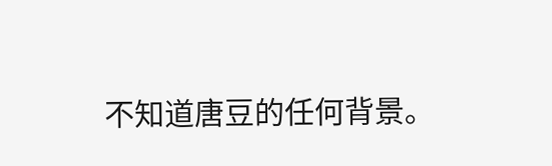不知道唐豆的任何背景。